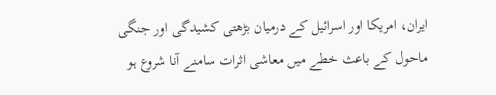ایران، امریکا اور اسرائیل کے درمیان بڑھتی کشیدگی اور جنگی ماحول کے باعث خطے میں معاشی اثرات سامنے آنا شروع ہو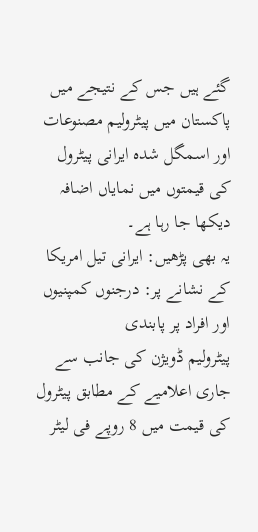گئے ہیں جس کے نتیجے میں پاکستان میں پیٹرولیم مصنوعات اور اسمگل شدہ ایرانی پیٹرول کی قیمتوں میں نمایاں اضافہ دیکھا جا رہا ہے۔
یہ بھی پڑھیں: ایرانی تیل امریکا کے نشانے پر: درجنوں کمپنیوں اور افراد پر پابندی
پیٹرولیم ڈویژن کی جانب سے جاری اعلامیے کے مطابق پیٹرول کی قیمت میں 8 روپے فی لیٹر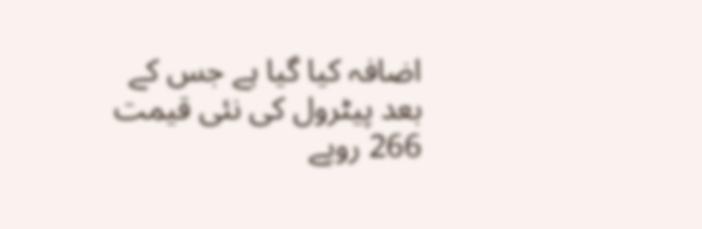اضافہ کیا گیا ہے جس کے بعد پیٹرول کی نئی قیمت 266 روپے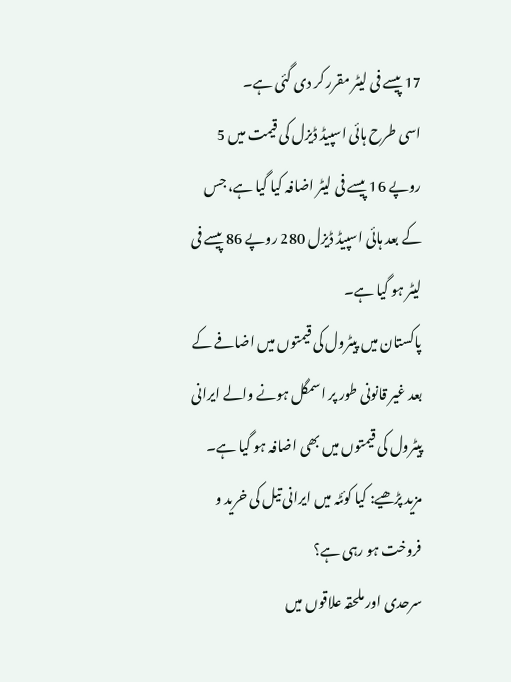17 پیسے فی لیٹر مقرر کر دی گئی ہے۔
اسی طرح ہائی اسپیڈ ڈیزل کی قیمت میں 5 روپے 16 پیسے فی لیٹر اضافہ کیا گیا ہے، جس کے بعد ہائی اسپیڈ ڈیزل 280 روپے 86 پیسے فی لیٹر ہو گیا ہے۔
پاکستان میں پیٹرول کی قیمتوں میں اضافے کے بعد غیر قانونی طور پر اسمگل ہونے والے ایرانی پیٹرول کی قیمتوں میں بھی اضافہ ہو گیا ہے۔
مزید پڑھیے: کیا کوئٹہ میں ایرانی تیل کی خرید و فروخت ہو رہی ہے؟
سرحدی اور ملحقہ علاقوں میں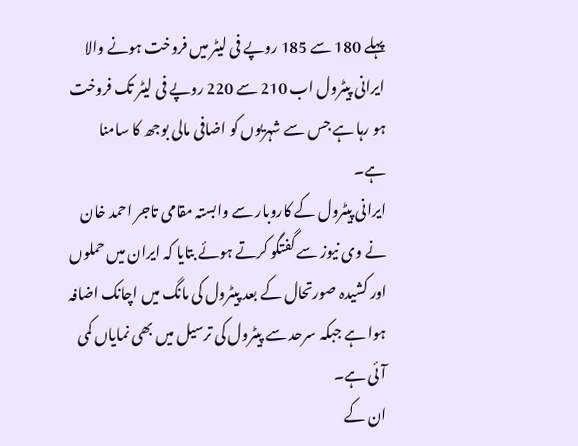پہلے 180 سے 185 روپے فی لیٹر میں فروخت ہونے والا ایرانی پیٹرول اب 210 سے 220 روپے فی لیٹر تک فروخت ہو رہا ہے جس سے شہریوں کو اضافی مالی بوجھ کا سامنا ہے۔
ایرانی پیٹرول کے کاروبار سے وابستہ مقامی تاجر احمد خان نے وی نیوز سے گفتگو کرتے ہوئے بتایا کہ ایران میں حملوں اور کشیدہ صورتحال کے بعد پیٹرول کی مانگ میں اچانک اضافہ ہوا ہے جبکہ سرحد سے پیٹرول کی ترسیل میں بھی نمایاں کمی آئی ہے۔
ان کے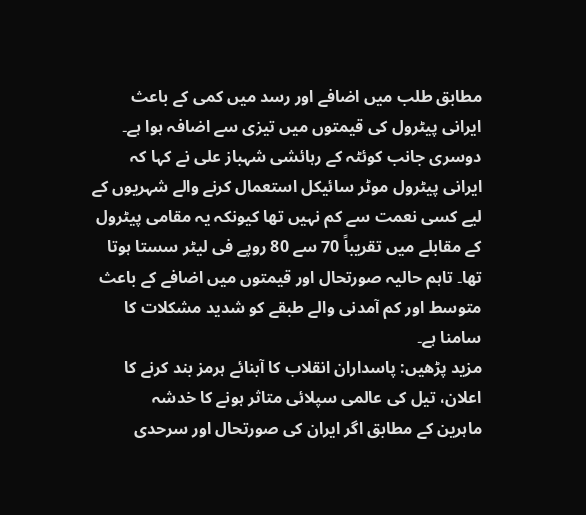مطابق طلب میں اضافے اور رسد میں کمی کے باعث ایرانی پیٹرول کی قیمتوں میں تیزی سے اضافہ ہوا ہے۔
دوسری جانب کوئٹہ کے رہائشی شہباز علی نے کہا کہ ایرانی پیٹرول موٹر سائیکل استعمال کرنے والے شہریوں کے لیے کسی نعمت سے کم نہیں تھا کیونکہ یہ مقامی پیٹرول کے مقابلے میں تقریباً 70 سے 80 روپے فی لیٹر سستا ہوتا تھا۔ تاہم حالیہ صورتحال اور قیمتوں میں اضافے کے باعث متوسط اور کم آمدنی والے طبقے کو شدید مشکلات کا سامنا ہے۔
مزید پڑھیں: پاسداران انقلاب کا آبنائے ہرمز بند کرنے کا اعلان، تیل کی عالمی سپلائی متاثر ہونے کا خدشہ
ماہرین کے مطابق اگر ایران کی صورتحال اور سرحدی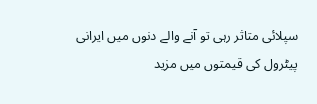سپلائی متاثر رہی تو آنے والے دنوں میں ایرانی پیٹرول کی قیمتوں میں مزید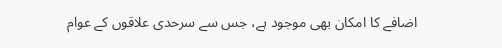اضافے کا امکان بھی موجود ہے، جس سے سرحدی علاقوں کے عوام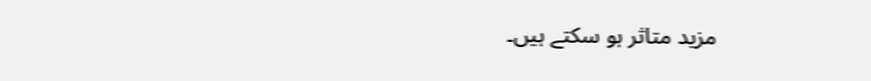مزید متاثر ہو سکتے ہیں۔